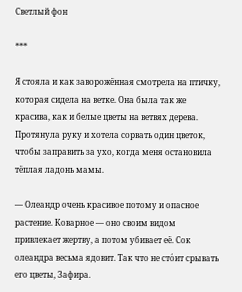Светлый фон

***

Я стояла и как заворожённая смотрела на птичку, которая сидела на ветке. Она была так же красива, как и белые цветы на ветвях дерева. Протянула руку и хотела сорвать один цветок, чтобы заправить за ухо, когда меня остановила тёплая ладонь мамы.

— Олеандр очень красивое потому и опасное растение. Коварное — оно своим видом привлекает жертву, а потом убивает её. Сок олеандра весьма ядовит. Так что не сто́ит срывать его цветы, Зафира.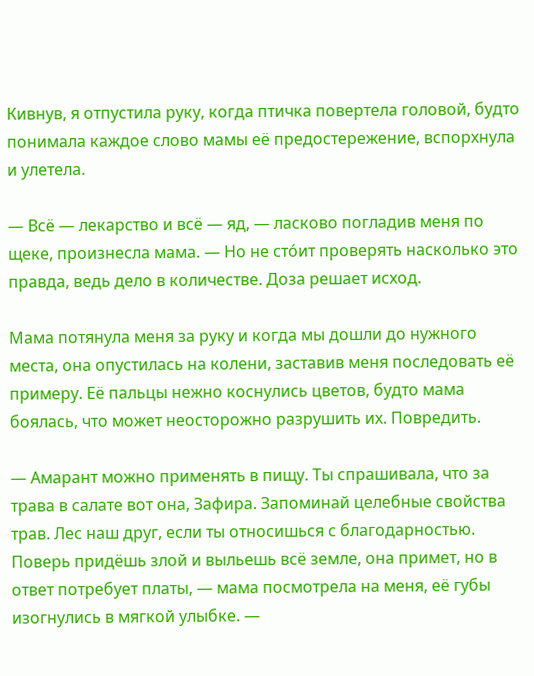Кивнув, я отпустила руку, когда птичка повертела головой, будто понимала каждое слово мамы её предостережение, вспорхнула и улетела.

— Всё — лекарство и всё — яд, — ласково погладив меня по щеке, произнесла мама. — Но не сто́ит проверять насколько это правда, ведь дело в количестве. Доза решает исход.

Мама потянула меня за руку и когда мы дошли до нужного места, она опустилась на колени, заставив меня последовать её примеру. Её пальцы нежно коснулись цветов, будто мама боялась, что может неосторожно разрушить их. Повредить.

— Амарант можно применять в пищу. Ты спрашивала, что за трава в салате вот она, Зафира. Запоминай целебные свойства трав. Лес наш друг, если ты относишься с благодарностью. Поверь придёшь злой и выльешь всё земле, она примет, но в ответ потребует платы, — мама посмотрела на меня, её губы изогнулись в мягкой улыбке. —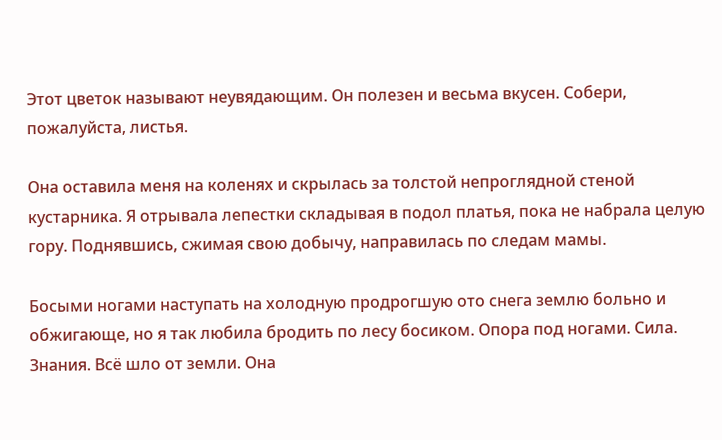Этот цветок называют неувядающим. Он полезен и весьма вкусен. Собери, пожалуйста, листья.

Она оставила меня на коленях и скрылась за толстой непроглядной стеной кустарника. Я отрывала лепестки складывая в подол платья, пока не набрала целую гору. Поднявшись, сжимая свою добычу, направилась по следам мамы.

Босыми ногами наступать на холодную продрогшую ото снега землю больно и обжигающе, но я так любила бродить по лесу босиком. Опора под ногами. Сила. Знания. Всё шло от земли. Она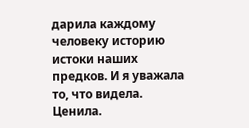дарила каждому человеку историю истоки наших предков. И я уважала то, что видела. Ценила.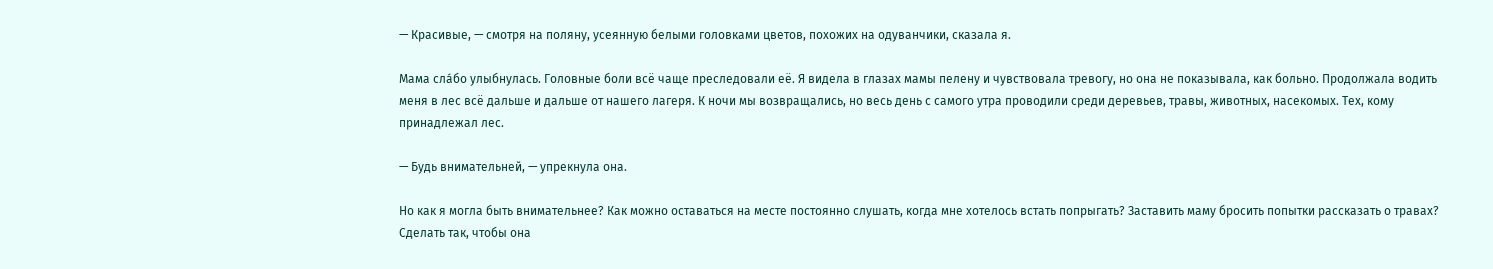— Красивые, — смотря на поляну, усеянную белыми головками цветов, похожих на одуванчики, сказала я.

Мама сла́бо улыбнулась. Головные боли всё чаще преследовали её. Я видела в глазах мамы пелену и чувствовала тревогу, но она не показывала, как больно. Продолжала водить меня в лес всё дальше и дальше от нашего лагеря. К ночи мы возвращались, но весь день с самого утра проводили среди деревьев, травы, животных, насекомых. Тех, кому принадлежал лес.

— Будь внимательней, — упрекнула она.

Но как я могла быть внимательнее? Как можно оставаться на месте постоянно слушать, когда мне хотелось встать попрыгать? Заставить маму бросить попытки рассказать о травах? Сделать так, чтобы она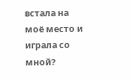встала на моё место и играла со мной?